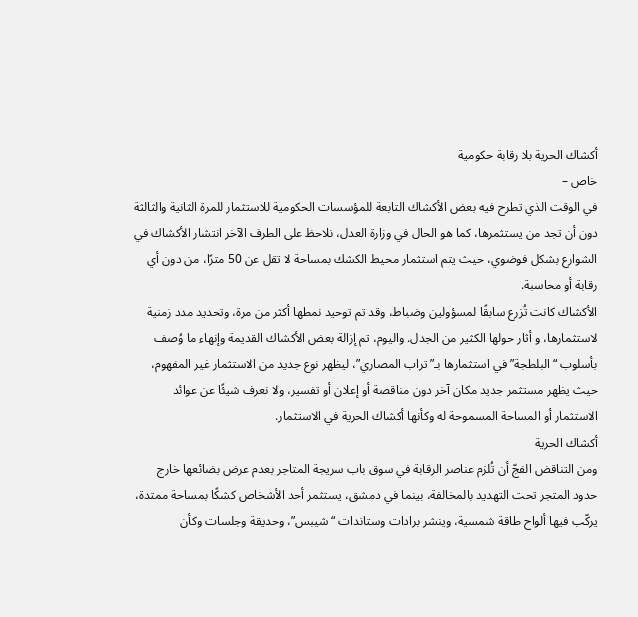أكشاك الحرية بلا رقابة حكومية
خاص –
في الوقت الذي تطرح فيه بعض الأكشاك التابعة للمؤسسات الحكومية للاستثمار للمرة الثانية والثالثة دون أن تجد من يستثمرها، كما هو الحال في وزارة العدل، نلاحظ على الطرف الآخر انتشار الأكشاك في الشوارع بشكل فوضوي، حيث يتم استثمار محيط الكشك بمساحة لا تقل عن 50 مترًا، من دون أي رقابة أو محاسبة.
الأكشاك كانت تُزرع سابقًا لمسؤولين وضباط، وقد تم توحيد نمطها أكثر من مرة، وتحديد مدد زمنية لاستثمارها، و أثار حولها الكثير من الجدل. واليوم، تم إزالة بعض الأكشاك القديمة وإنهاء ما وُصف بأسلوب “البلطجة” في استثمارها بـ”تراب المصاري”، ليظهر نوع جديد من الاستثمار غير المفهوم، حيث يظهر مستثمر جديد مكان آخر دون مناقصة أو إعلان أو تفسير، ولا نعرف شيئًا عن عوائد الاستثمار أو المساحة المسموحة له وكأنها أكشاك الحرية في الاستثمار.
أكشاك الحرية
ومن التناقض الفجّ أن تُلزم عناصر الرقابة في سوق باب سريجة المتاجر بعدم عرض بضائعها خارج حدود المتجر تحت التهديد بالمخالفة، بينما في دمشق، يستثمر أحد الأشخاص كشكًا بمساحة ممتدة، يركّب فيها ألواح طاقة شمسية، وينشر برادات وستاندات “شيبس”، وحديقة وجلسات وكأن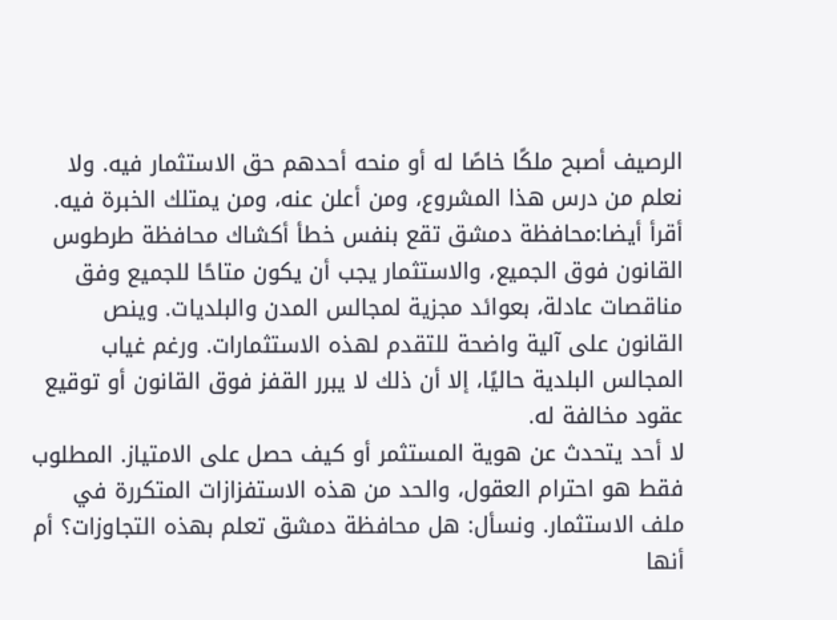الرصيف أصبح ملكًا خاصًا له أو منحه أحدهم حق الاستثمار فيه. ولا نعلم من درس هذا المشروع، ومن أعلن عنه، ومن يمتلك الخبرة فيه.
أقرأ أيضا:محافظة دمشق تقع بنفس خطأ أكشاك محافظة طرطوس
القانون فوق الجميع، والاستثمار يجب أن يكون متاحًا للجميع وفق مناقصات عادلة، بعوائد مجزية لمجالس المدن والبلديات. وينص القانون على آلية واضحة للتقدم لهذه الاستثمارات. ورغم غياب المجالس البلدية حاليًا، إلا أن ذلك لا يبرر القفز فوق القانون أو توقيع عقود مخالفة له.
لا أحد يتحدث عن هوية المستثمر أو كيف حصل على الامتياز. المطلوب فقط هو احترام العقول، والحد من هذه الاستفزازات المتكررة في ملف الاستثمار. ونسأل: هل محافظة دمشق تعلم بهذه التجاوزات؟ أم أنها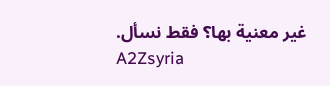غير معنية بها؟ فقط نسأل.
A2Zsyria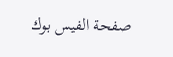صفحة الفيس بوك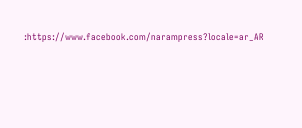:https://www.facebook.com/narampress?locale=ar_AR